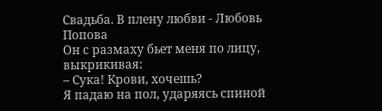Свадьба. В плену любви - Любовь Попова
Он с размаху бьет меня по лицу, выкрикивая:
– Сука! Крови, хочешь?
Я падаю на пол, ударяясь спиной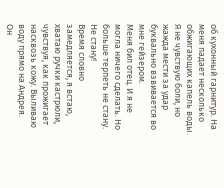об кухонный гарнитур. На меня падает несколько обжигающих капель воды.
Я не чувствую боли, но жажда мести за удар буквально взвивается во мне гейзером.
Меня бил отец. И я не могла ничего сделать. Но больше терпеть не стану.
Не стану!
Время словно замедляется, я встаю, хватаю ручки кастрюли, чувствуя, как прожигает насквозь кожу. Выливаю воду прямо на Андрея.
Он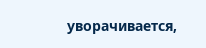уворачивается,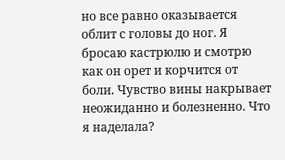но все равно оказывается облит с головы до ног. Я бросаю кастрюлю и смотрю как он орет и корчится от боли. Чувство вины накрывает неожиданно и болезненно. Что я наделала?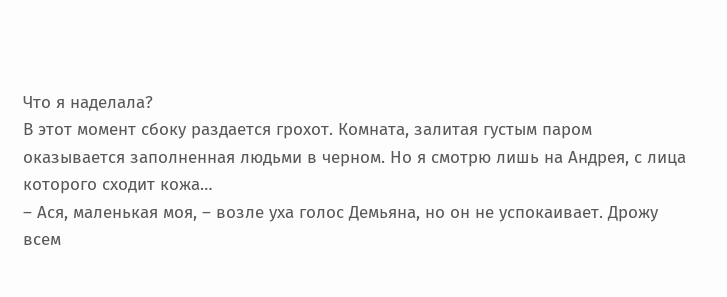Что я наделала?
В этот момент сбоку раздается грохот. Комната, залитая густым паром оказывается заполненная людьми в черном. Но я смотрю лишь на Андрея, с лица которого сходит кожа…
– Ася, маленькая моя, – возле уха голос Демьяна, но он не успокаивает. Дрожу всем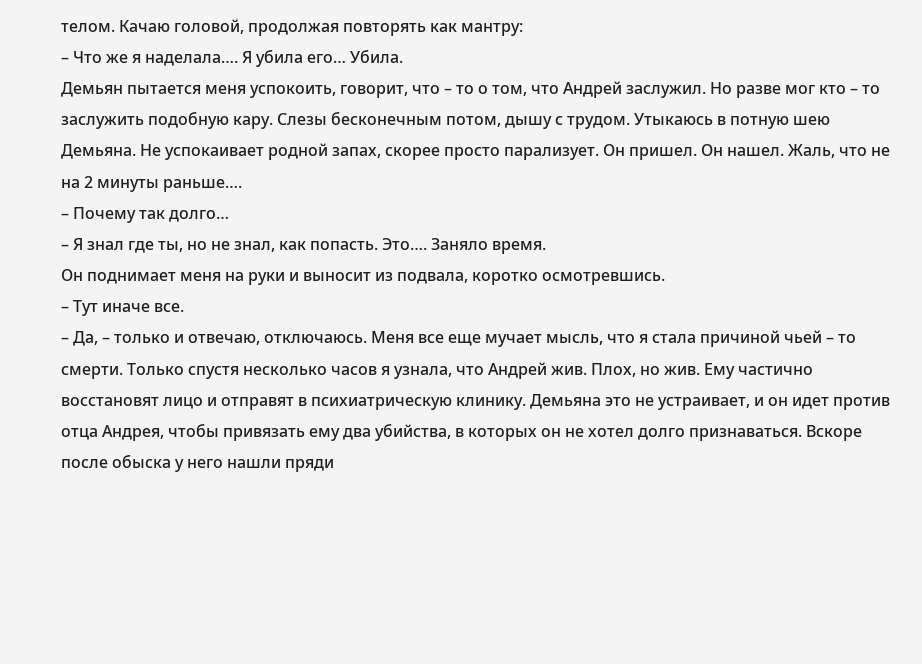телом. Качаю головой, продолжая повторять как мантру:
– Что же я наделала…. Я убила его… Убила.
Демьян пытается меня успокоить, говорит, что – то о том, что Андрей заслужил. Но разве мог кто – то заслужить подобную кару. Слезы бесконечным потом, дышу с трудом. Утыкаюсь в потную шею Демьяна. Не успокаивает родной запах, скорее просто парализует. Он пришел. Он нашел. Жаль, что не на 2 минуты раньше….
– Почему так долго…
– Я знал где ты, но не знал, как попасть. Это…. Заняло время.
Он поднимает меня на руки и выносит из подвала, коротко осмотревшись.
– Тут иначе все.
– Да, – только и отвечаю, отключаюсь. Меня все еще мучает мысль, что я стала причиной чьей – то смерти. Только спустя несколько часов я узнала, что Андрей жив. Плох, но жив. Ему частично восстановят лицо и отправят в психиатрическую клинику. Демьяна это не устраивает, и он идет против отца Андрея, чтобы привязать ему два убийства, в которых он не хотел долго признаваться. Вскоре после обыска у него нашли пряди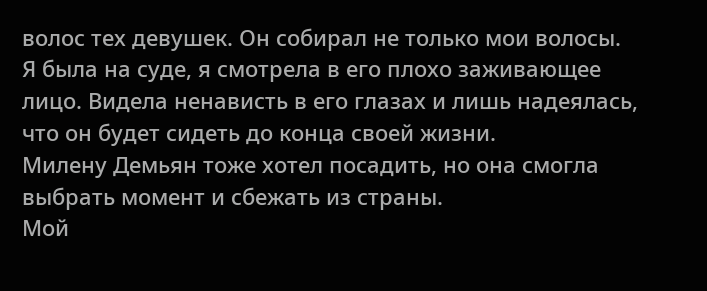волос тех девушек. Он собирал не только мои волосы.
Я была на суде, я смотрела в его плохо заживающее лицо. Видела ненависть в его глазах и лишь надеялась, что он будет сидеть до конца своей жизни.
Милену Демьян тоже хотел посадить, но она смогла выбрать момент и сбежать из страны.
Мой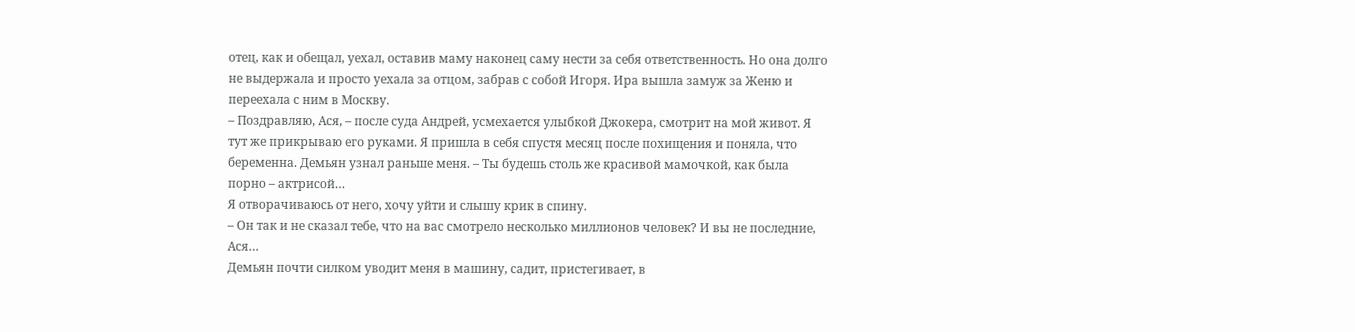отец, как и обещал, уехал, оставив маму наконец саму нести за себя ответственность. Но она долго не выдержала и просто уехала за отцом, забрав с собой Игоря. Ира вышла замуж за Женю и переехала с ним в Москву.
– Поздравляю, Ася, – после суда Андрей, усмехается улыбкой Джокера, смотрит на мой живот. Я тут же прикрываю его руками. Я пришла в себя спустя месяц после похищения и поняла, что беременна. Демьян узнал раньше меня. – Ты будешь столь же красивой мамочкой, как была порно – актрисой…
Я отворачиваюсь от него, хочу уйти и слышу крик в спину.
– Он так и не сказал тебе, что на вас смотрело несколько миллионов человек? И вы не последние, Ася…
Демьян почти силком уводит меня в машину, садит, пристегивает, в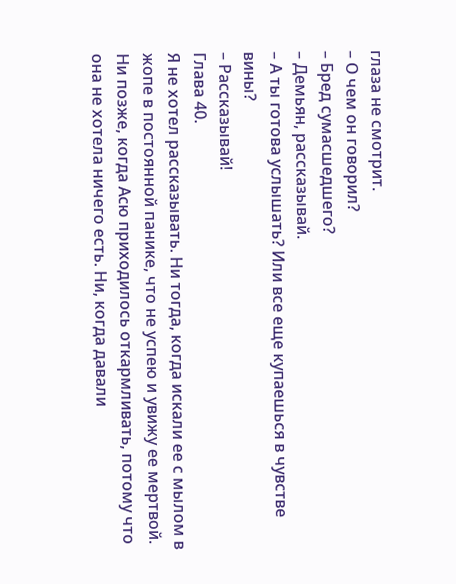глаза не смотрит.
– О чем он говорил?
– Бред сумасшедшего?
– Демьян, рассказывай.
– А ты готова услышать? Или все еще купаешься в чувстве вины?
– Рассказывай!
Глава 40.
Я не хотел рассказывать. Ни тогда, когда искали ее с мылом в жопе в постоянной панике, что не успею и увижу ее мертвой. Ни позже, когда Асю приходилось откармливать, потому что она не хотела ничего есть. Ни, когда давали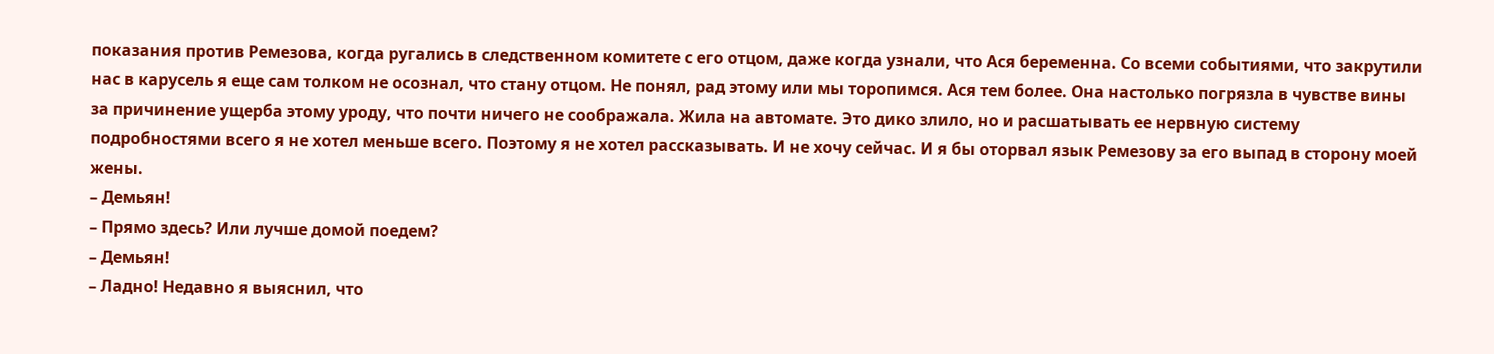показания против Ремезова, когда ругались в следственном комитете с его отцом, даже когда узнали, что Ася беременна. Со всеми событиями, что закрутили нас в карусель я еще сам толком не осознал, что стану отцом. Не понял, рад этому или мы торопимся. Ася тем более. Она настолько погрязла в чувстве вины за причинение ущерба этому уроду, что почти ничего не соображала. Жила на автомате. Это дико злило, но и расшатывать ее нервную систему подробностями всего я не хотел меньше всего. Поэтому я не хотел рассказывать. И не хочу сейчас. И я бы оторвал язык Ремезову за его выпад в сторону моей жены.
– Демьян!
– Прямо здесь? Или лучше домой поедем?
– Демьян!
– Ладно! Недавно я выяснил, что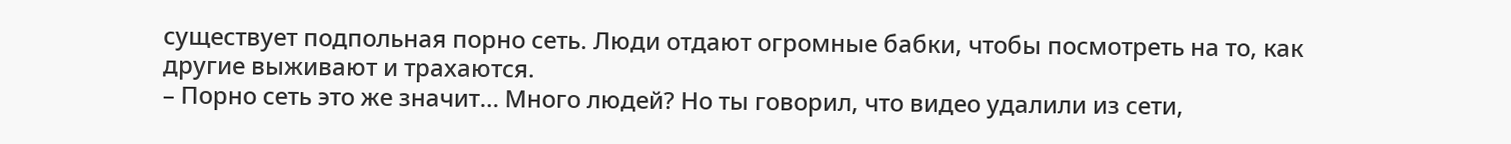существует подпольная порно сеть. Люди отдают огромные бабки, чтобы посмотреть на то, как другие выживают и трахаются.
– Порно сеть это же значит… Много людей? Но ты говорил, что видео удалили из сети,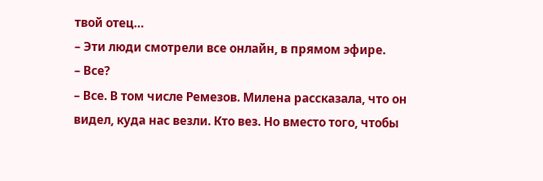твой отец…
– Эти люди смотрели все онлайн, в прямом эфире.
– Все?
– Все. В том числе Ремезов. Милена рассказала, что он видел, куда нас везли. Кто вез. Но вместо того, чтобы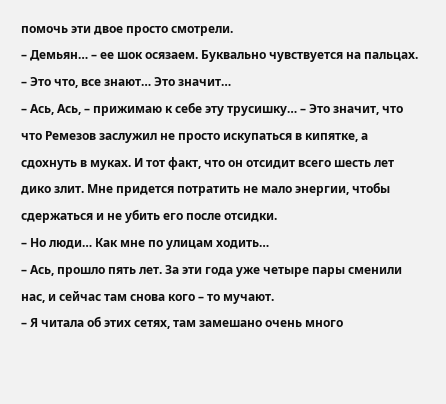помочь эти двое просто смотрели.
– Демьян… – ее шок осязаем. Буквально чувствуется на пальцах. – Это что, все знают… Это значит…
– Ась, Ась, – прижимаю к себе эту трусишку… – Это значит, что что Ремезов заслужил не просто искупаться в кипятке, а сдохнуть в муках. И тот факт, что он отсидит всего шесть лет дико злит. Мне придется потратить не мало энергии, чтобы сдержаться и не убить его после отсидки.
– Но люди… Как мне по улицам ходить…
– Ась, прошло пять лет. За эти года уже четыре пары сменили нас, и сейчас там снова кого – то мучают.
– Я читала об этих сетях, там замешано очень много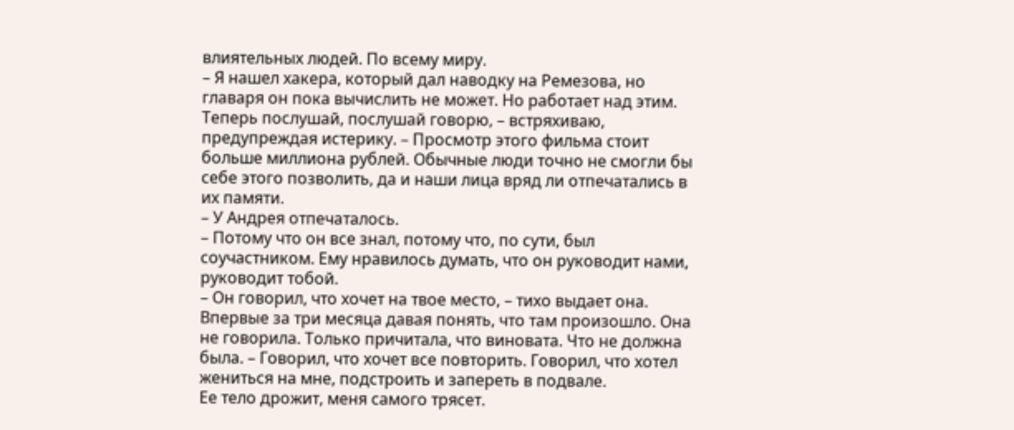влиятельных людей. По всему миру.
– Я нашел хакера, который дал наводку на Ремезова, но главаря он пока вычислить не может. Но работает над этим. Теперь послушай, послушай говорю, – встряхиваю, предупреждая истерику. – Просмотр этого фильма стоит больше миллиона рублей. Обычные люди точно не смогли бы себе этого позволить, да и наши лица вряд ли отпечатались в их памяти.
– У Андрея отпечаталось.
– Потому что он все знал, потому что, по сути, был соучастником. Ему нравилось думать, что он руководит нами, руководит тобой.
– Он говорил, что хочет на твое место, – тихо выдает она. Впервые за три месяца давая понять, что там произошло. Она не говорила. Только причитала, что виновата. Что не должна была. – Говорил, что хочет все повторить. Говорил, что хотел жениться на мне, подстроить и запереть в подвале.
Ее тело дрожит, меня самого трясет.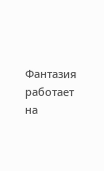Фантазия работает на